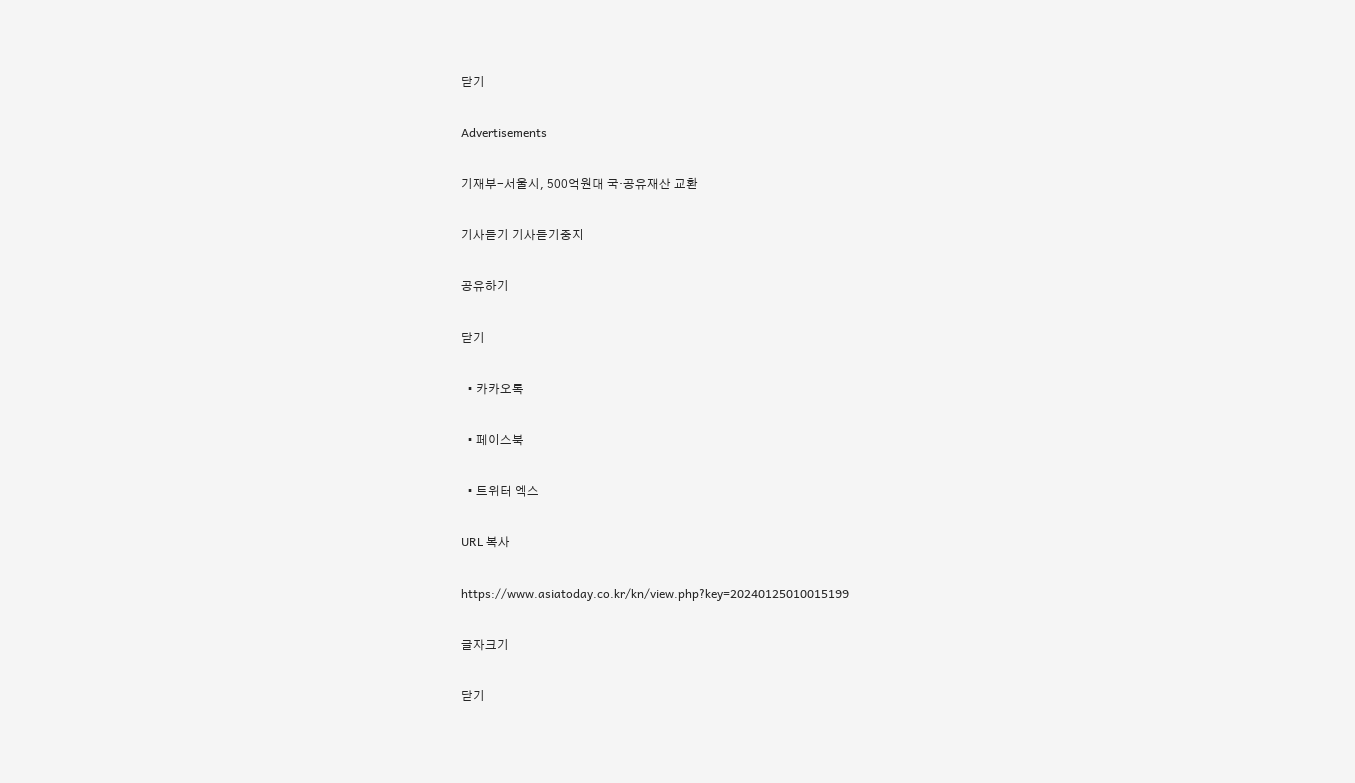닫기

Advertisements

기재부-서울시, 500억원대 국·공유재산 교환

기사듣기 기사듣기중지

공유하기

닫기

  • 카카오톡

  • 페이스북

  • 트위터 엑스

URL 복사

https://www.asiatoday.co.kr/kn/view.php?key=20240125010015199

글자크기

닫기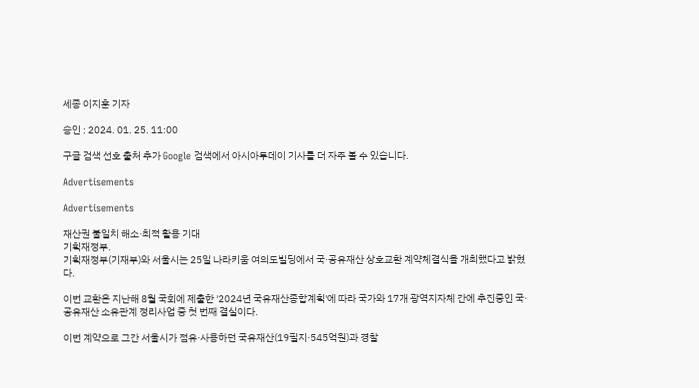세종 이지훈 기자

승인 : 2024. 01. 25. 11:00

구글 검색 선호 출처 추가 Google 검색에서 아시아투데이 기사를 더 자주 볼 수 있습니다.

Advertisements

Advertisements

재산권 불일치 해소·최적 활용 기대
기획재정부.
기획재정부(기재부)와 서울시는 25일 나라키움 여의도빌딩에서 국·공유재산 상호교환 계약체결식을 개최했다고 밝혔다.

이번 교환은 지난해 8월 국회에 제출한 '2024년 국유재산종합계획'에 따라 국가와 17개 광역지자체 간에 추진중인 국·공유재산 소유관계 정리사업 중 첫 번째 결실이다.

이번 계약으로 그간 서울시가 점유·사용하던 국유재산(19필지·545억원)과 경찰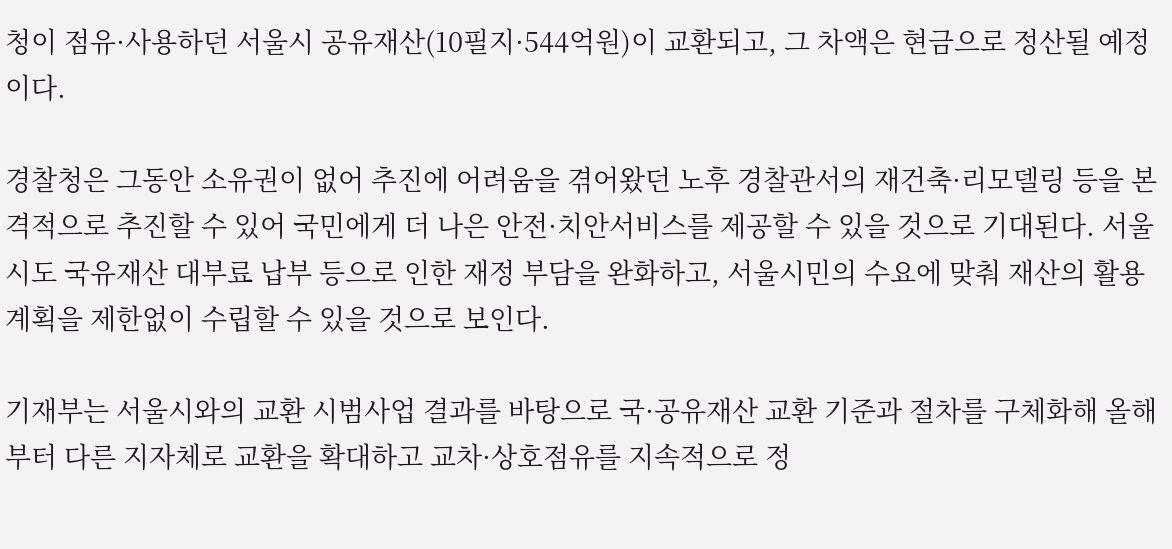청이 점유·사용하던 서울시 공유재산(10필지·544억원)이 교환되고, 그 차액은 현금으로 정산될 예정이다.

경찰청은 그동안 소유권이 없어 추진에 어려움을 겪어왔던 노후 경찰관서의 재건축·리모델링 등을 본격적으로 추진할 수 있어 국민에게 더 나은 안전·치안서비스를 제공할 수 있을 것으로 기대된다. 서울시도 국유재산 대부료 납부 등으로 인한 재정 부담을 완화하고, 서울시민의 수요에 맞춰 재산의 활용계획을 제한없이 수립할 수 있을 것으로 보인다.

기재부는 서울시와의 교환 시범사업 결과를 바탕으로 국·공유재산 교환 기준과 절차를 구체화해 올해부터 다른 지자체로 교환을 확대하고 교차·상호점유를 지속적으로 정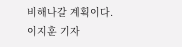비해나갈 계획이다.
이지훈 기자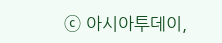ⓒ 아시아투데이,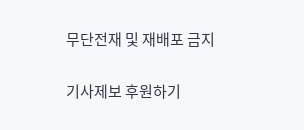무단전재 및 재배포 금지

기사제보 후원하기